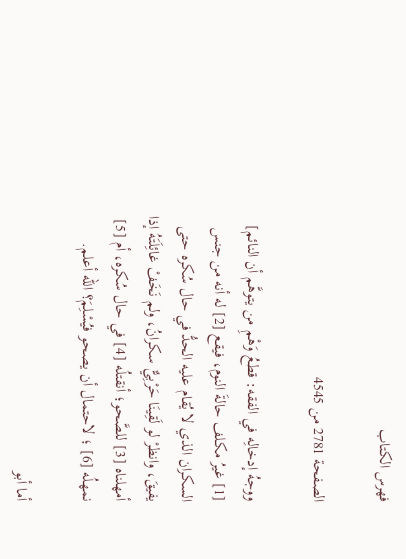فهرس الكتاب

الصفحة 2781 من 4545

ووجهُ إدخالِه في الفقه: قطعُ وَهْمِ من يتوهَّم أن النائم] [1] غيرُ مكلف حالةَ النوم، فيقع [2] له أنه من جنس السكران الذي لا يُقام عليه الحدُّ في حال سُكره حتى يفيقَ، وانظرْ لو لَقِينَا حَرْبِيٌّ سكرانُ، ولم نَخَفْ غائِلَتَهُ إذا أمهلناه [3] للصَّحو؛ أنقتلُه [4] في حال سُكره، أم [5] نمهلُه [6] ؛ لاحتمال أن يصحو فيُسْلِمَ؟ الله أعلم.

أما أبو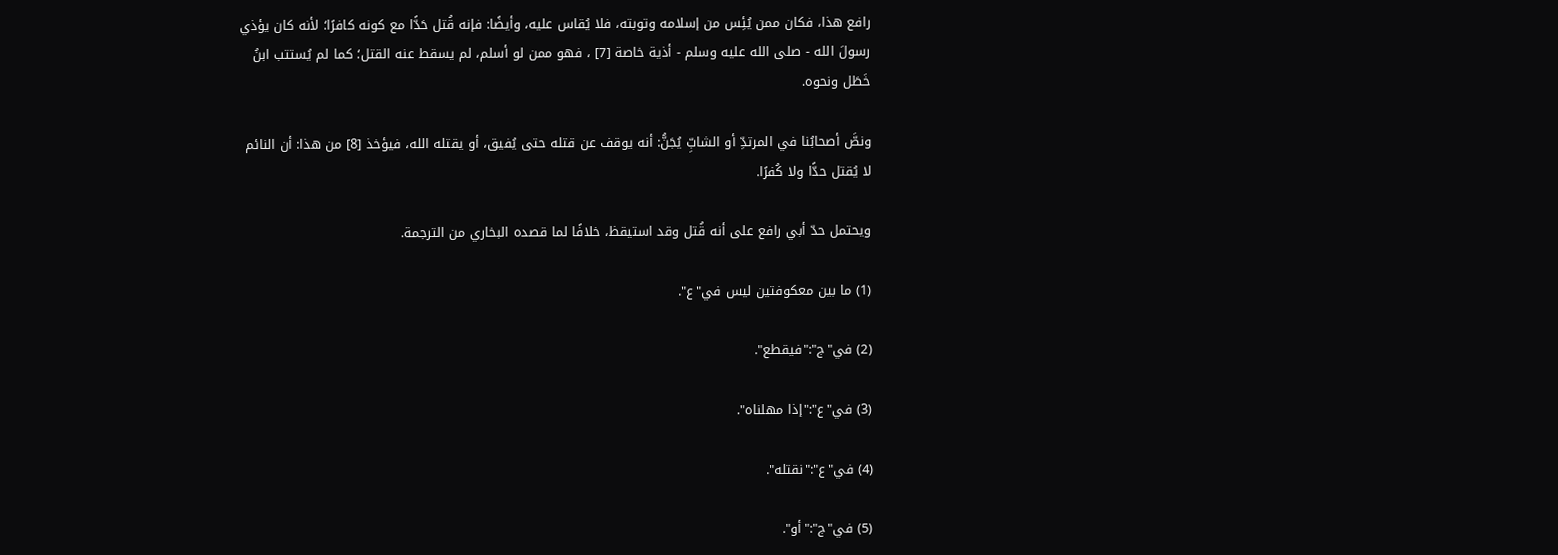رافع هذا، فكان ممن يُئِس من إسلامه وتوبته، فلا يُقاس عليه، وأيضًا: فإنه قُتل حَدًّا مع كونه كافرًا؛ لأنه كان يؤذي رسولَ الله - صلى الله عليه وسلم - أذية خاصة [7] ، فهو ممن لو أسلم، لم يسقط عنه القتل؛ كما لم يُستتب ابنُ خَطَل ونحوه.

ونصَّ أصحابُنا في المرتدِّ أو الشابِّ يُجَنُّ: أنه يوقف عن قتله حتى يُفيق، أو يقتله الله، فيؤخذ [8] من هذا: أن النائم لا يُقتل حدًّا ولا كُفرًا.

ويحتمل حدّ أبي رافع على أنه قُتل وقد استيقظ، خلافًا لما قصده البخاري من الترجمة.

(1) ما بين معكوفتين ليس في"ع".

(2) في"ج":"فيقطع".

(3) في"ع":"إذا مهلناه".

(4) في"ع":"نقتله".

(5) في"ج":"أو".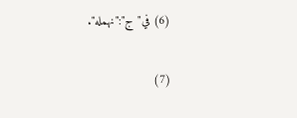(6) في"ج":"نهمله".

(7)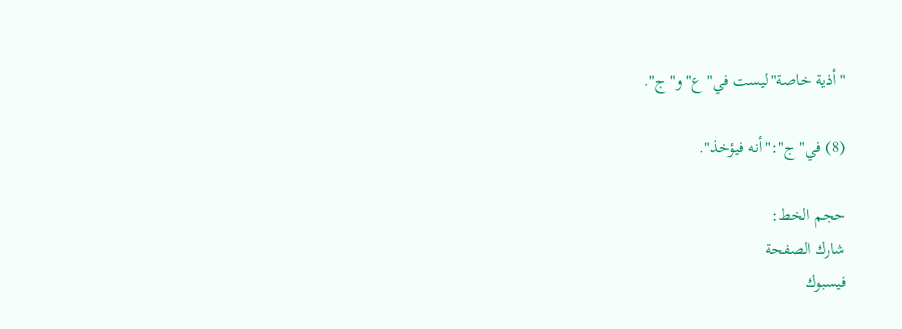"أذية خاصة"ليست في"ع"و"ج".

(8) في"ج":"أنه فيؤخذ".

حجم الخط:
شارك الصفحة
فيسبوك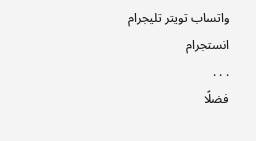واتساب تويتر تليجرام انستجرام
. . .
فضلًا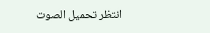انتظر تحميل الصوت